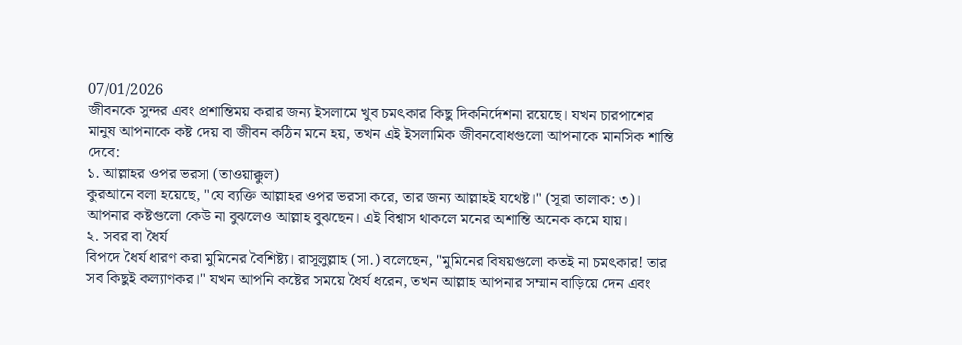07/01/2026
জীবনকে সুন্দর এবং প্রশান্তিময় করার জন্য ইসলামে খুব চমৎকার কিছু দিকনির্দেশনা রয়েছে। যখন চারপাশের মানুষ আপনাকে কষ্ট দেয় বা জীবন কঠিন মনে হয়, তখন এই ইসলামিক জীবনবোধগুলো আপনাকে মানসিক শান্তি দেবে:
১. আল্লাহর ওপর ভরসা (তাওয়াক্কুল)
কুরআনে বলা হয়েছে, "যে ব্যক্তি আল্লাহর ওপর ভরসা করে, তার জন্য আল্লাহই যথেষ্ট।" (সূরা তালাক: ৩)। আপনার কষ্টগুলো কেউ না বুঝলেও আল্লাহ বুঝছেন। এই বিশ্বাস থাকলে মনের অশান্তি অনেক কমে যায়।
২. সবর বা ধৈর্য
বিপদে ধৈর্য ধারণ করা মুমিনের বৈশিষ্ট্য। রাসূলুল্লাহ (সা.) বলেছেন, "মুমিনের বিষয়গুলো কতই না চমৎকার! তার সব কিছুই কল্যাণকর।" যখন আপনি কষ্টের সময়ে ধৈর্য ধরেন, তখন আল্লাহ আপনার সম্মান বাড়িয়ে দেন এবং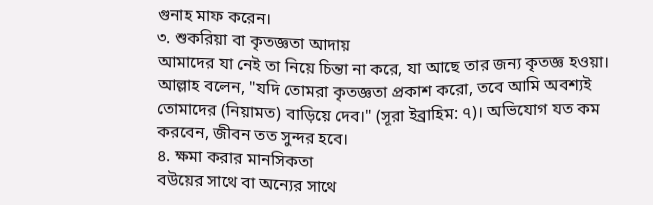গুনাহ মাফ করেন।
৩. শুকরিয়া বা কৃতজ্ঞতা আদায়
আমাদের যা নেই তা নিয়ে চিন্তা না করে, যা আছে তার জন্য কৃতজ্ঞ হওয়া। আল্লাহ বলেন, "যদি তোমরা কৃতজ্ঞতা প্রকাশ করো, তবে আমি অবশ্যই তোমাদের (নিয়ামত) বাড়িয়ে দেব।" (সূরা ইব্রাহিম: ৭)। অভিযোগ যত কম করবেন, জীবন তত সুন্দর হবে।
৪. ক্ষমা করার মানসিকতা
বউয়ের সাথে বা অন্যের সাথে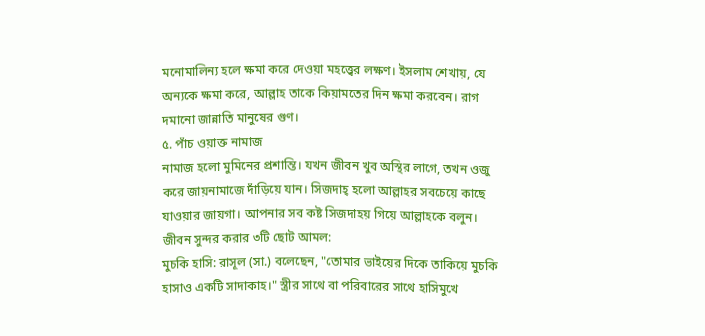মনোমালিন্য হলে ক্ষমা করে দেওয়া মহত্ত্বের লক্ষণ। ইসলাম শেখায়, যে অন্যকে ক্ষমা করে, আল্লাহ তাকে কিয়ামতের দিন ক্ষমা করবেন। রাগ দমানো জান্নাতি মানুষের গুণ।
৫. পাঁচ ওয়াক্ত নামাজ
নামাজ হলো মুমিনের প্রশান্তি। যখন জীবন খুব অস্থির লাগে, তখন ওজু করে জায়নামাজে দাঁড়িয়ে যান। সিজদাহ্ হলো আল্লাহর সবচেয়ে কাছে যাওয়ার জায়গা। আপনার সব কষ্ট সিজদাহয় গিয়ে আল্লাহকে বলুন।
জীবন সুন্দর করার ৩টি ছোট আমল:
মুচকি হাসি: রাসূল (সা.) বলেছেন, "তোমার ভাইয়ের দিকে তাকিয়ে মুচকি হাসাও একটি সাদাকাহ।" স্ত্রীর সাথে বা পরিবারের সাথে হাসিমুখে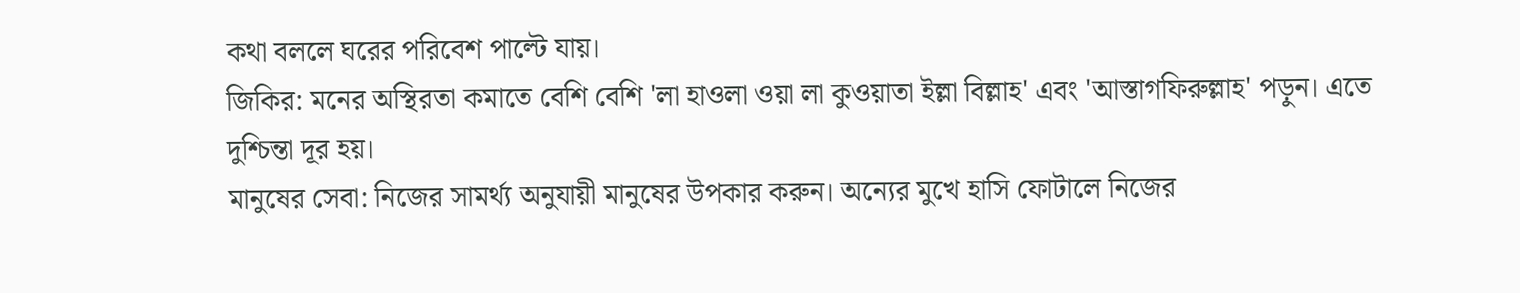কথা বললে ঘরের পরিবেশ পাল্টে যায়।
জিকির: মনের অস্থিরতা কমাতে বেশি বেশি 'লা হাওলা ওয়া লা কুওয়াতা ইল্লা বিল্লাহ' এবং 'আস্তাগফিরুল্লাহ' পড়ুন। এতে দুশ্চিন্তা দূর হয়।
মানুষের সেবা: নিজের সামর্থ্য অনুযায়ী মানুষের উপকার করুন। অন্যের মুখে হাসি ফোটালে নিজের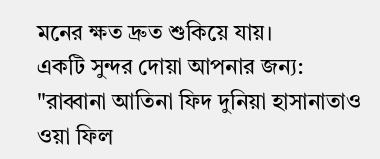মনের ক্ষত দ্রুত শুকিয়ে যায়।
একটি সুন্দর দোয়া আপনার জন্য:
"রাব্বানা আতিনা ফিদ দুনিয়া হাসানাতাও ওয়া ফিল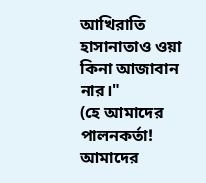আখিরাতি হাসানাতাও ওয়া কিনা আজাবান নার।"
(হে আমাদের পালনকর্তা! আমাদের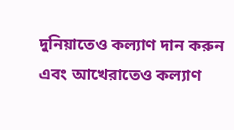দুনিয়াতেও কল্যাণ দান করুন এবং আখেরাতেও কল্যাণ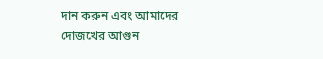দান করুন এবং আমাদের দোজখের আগুন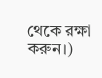থেকে রক্ষা করুন।)